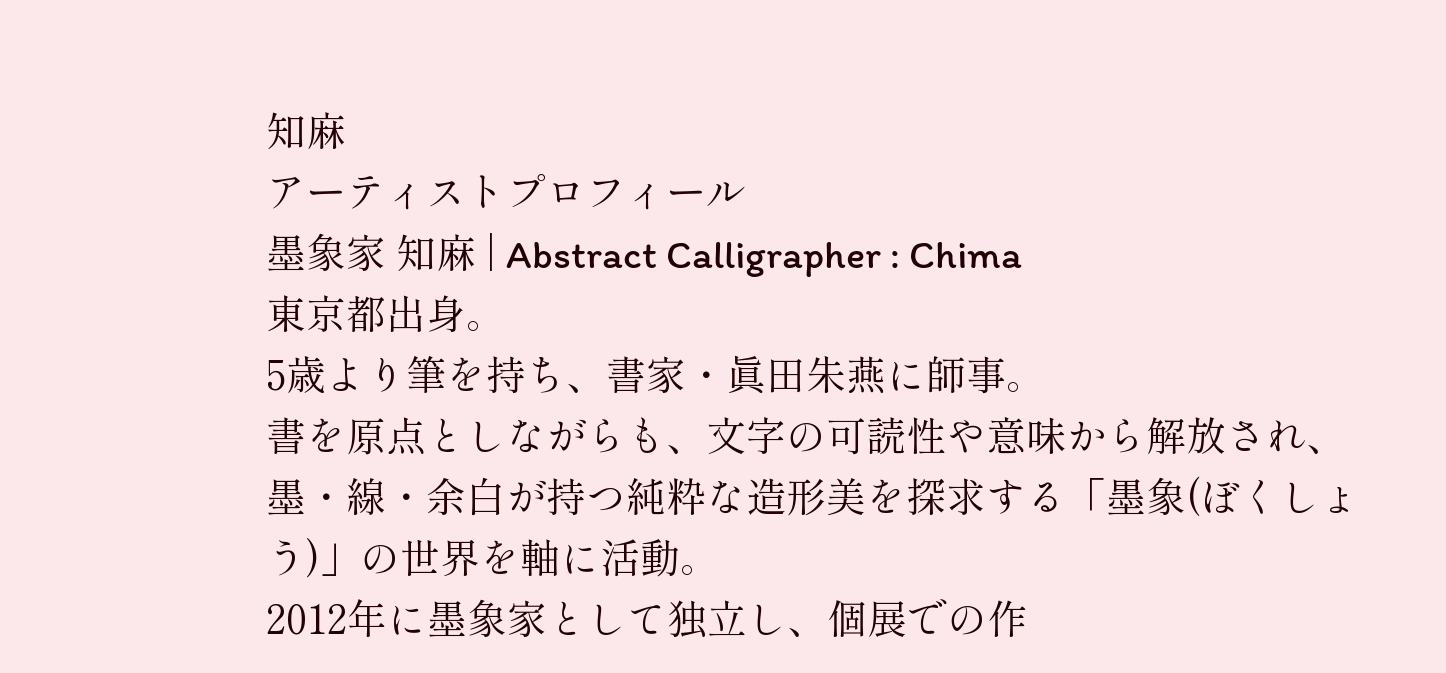知麻
アーティストプロフィール
墨象家 知麻 | Abstract Calligrapher : Chima
東京都出身。
5歳より筆を持ち、書家・眞田朱燕に師事。
書を原点としながらも、文字の可読性や意味から解放され、墨・線・余白が持つ純粋な造形美を探求する「墨象(ぼくしょう)」の世界を軸に活動。
2012年に墨象家として独立し、個展での作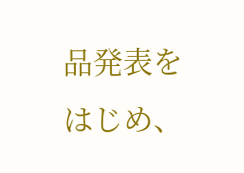品発表をはじめ、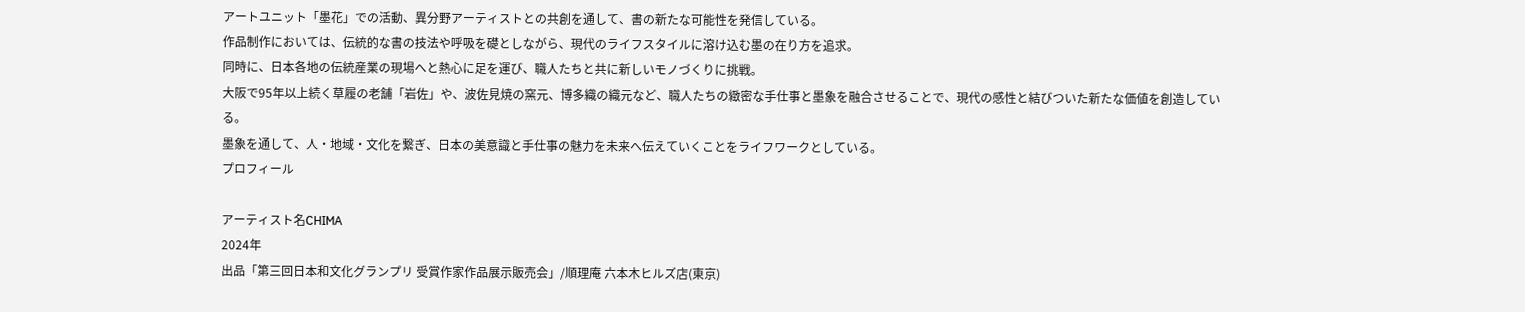アートユニット「墨花」での活動、異分野アーティストとの共創を通して、書の新たな可能性を発信している。
作品制作においては、伝統的な書の技法や呼吸を礎としながら、現代のライフスタイルに溶け込む墨の在り方を追求。
同時に、日本各地の伝統産業の現場へと熱心に足を運び、職人たちと共に新しいモノづくりに挑戦。
大阪で95年以上続く草履の老舗「岩佐」や、波佐見焼の窯元、博多織の織元など、職人たちの緻密な手仕事と墨象を融合させることで、現代の感性と結びついた新たな価値を創造している。
墨象を通して、人・地域・文化を繋ぎ、日本の美意識と手仕事の魅力を未来へ伝えていくことをライフワークとしている。
プロフィール

アーティスト名CHIMA
2024年
出品「第三回日本和文化グランプリ 受賞作家作品展示販売会」/順理庵 六本木ヒルズ店(東京)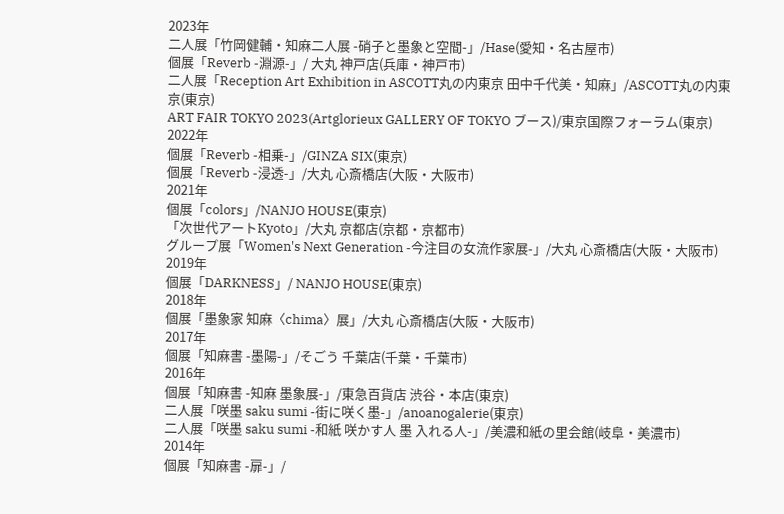2023年
二人展「竹岡健輔・知麻二人展 -硝子と墨象と空間-」/Hase(愛知・名古屋市)
個展「Reverb -淵源-」/ 大丸 神戸店(兵庫・神戸市)
二人展「Reception Art Exhibition in ASCOTT丸の内東京 田中千代美・知麻」/ASCOTT丸の内東京(東京)
ART FAIR TOKYO 2023(Artglorieux GALLERY OF TOKYO ブース)/東京国際フォーラム(東京)
2022年
個展「Reverb -相乗-」/GINZA SIX(東京)
個展「Reverb -浸透-」/大丸 心斎橋店(大阪・大阪市)
2021年
個展「colors」/NANJO HOUSE(東京)
「次世代アートKyoto」/大丸 京都店(京都・京都市)
グループ展「Women's Next Generation -今注目の女流作家展-」/大丸 心斎橋店(大阪・大阪市)
2019年
個展「DARKNESS」/ NANJO HOUSE(東京)
2018年
個展「墨象家 知麻〈chima〉展」/大丸 心斎橋店(大阪・大阪市)
2017年
個展「知麻書 -墨陽-」/そごう 千葉店(千葉・千葉市)
2016年
個展「知麻書 -知麻 墨象展-」/東急百貨店 渋谷・本店(東京)
二人展「咲墨 saku sumi -街に咲く墨-」/anoanogalerie(東京)
二人展「咲墨 saku sumi -和紙 咲かす人 墨 入れる人-」/美濃和紙の里会館(岐阜・美濃市)
2014年
個展「知麻書 -扉-」/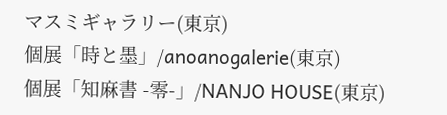マスミギャラリー(東京)
個展「時と墨」/anoanogalerie(東京)
個展「知麻書 -零-」/NANJO HOUSE(東京)